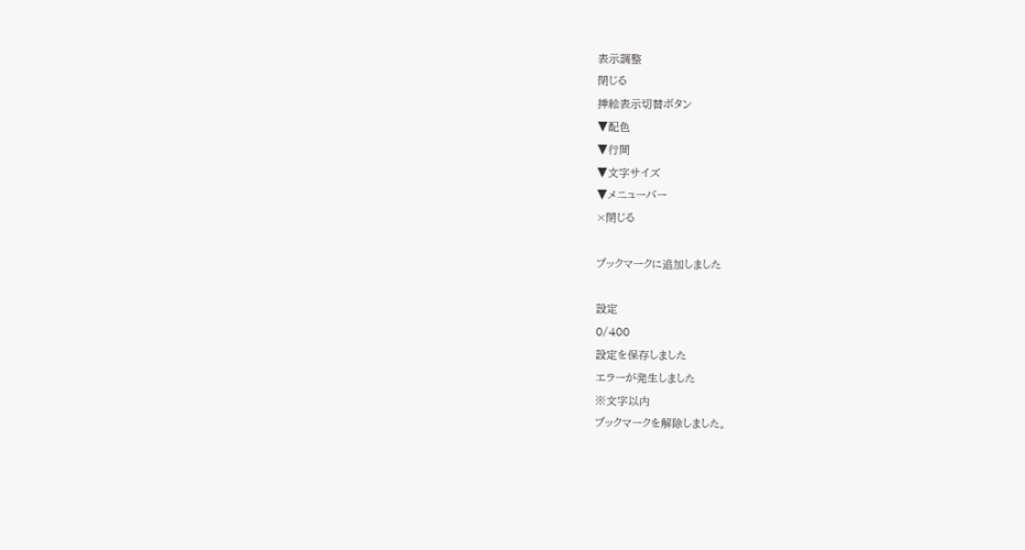表示調整
閉じる
挿絵表示切替ボタン
▼配色
▼行間
▼文字サイズ
▼メニューバー
×閉じる

ブックマークに追加しました

設定
0/400
設定を保存しました
エラーが発生しました
※文字以内
ブックマークを解除しました。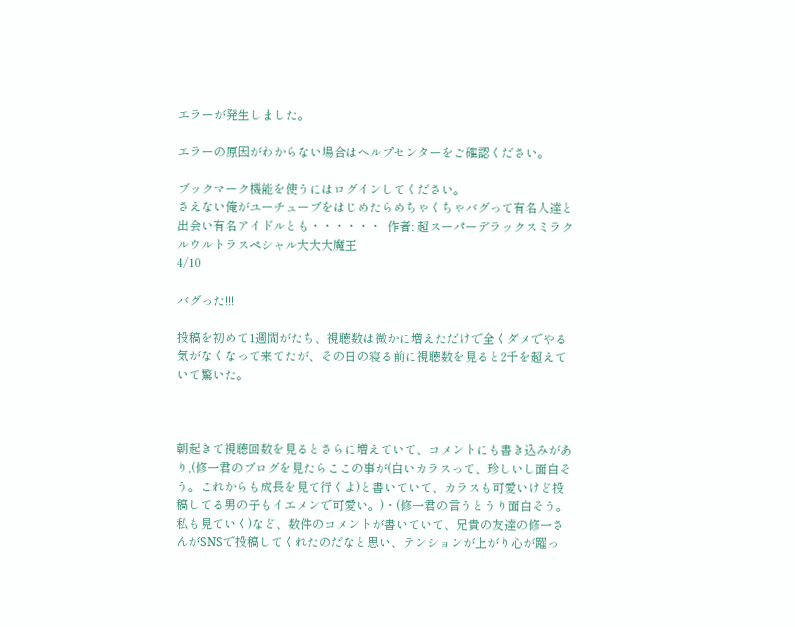エラーが発生しました。

エラーの原因がわからない場合はヘルプセンターをご確認ください。

ブックマーク機能を使うにはログインしてください。
さえない俺がユーチューブをはじめたらめちゃくちゃバグって有名人達と出会い有名アイドルとも・・・・・・  作者: 超スーパーデラックスミラクルウルトラスペシャル大大大魔王
4/10

バグった!!!

投稿を初めて1週間がたち、視聴数は微かに増えただけで全くダメでやる気がなくなって来てたが、その日の寝る前に視聴数を見ると2千を超えていて驚いた。



朝起きて視聴回数を見るとさらに増えていて、コメントにも書き込みがあり,(修一君のブログを見たらここの事が(白いカラスって、珍しいし面白そう。これからも成長を見て行くよ)と書いていて、カラスも可愛いけど投稿してる男の子もイエメンで可愛い。)・(修一君の言うとうり面白そう。私も見ていく)など、数件のコメントが書いていて、兄貴の友達の修一さんがSNSで投稿してくれたのだなと思い、テンションが上がり心が躍っ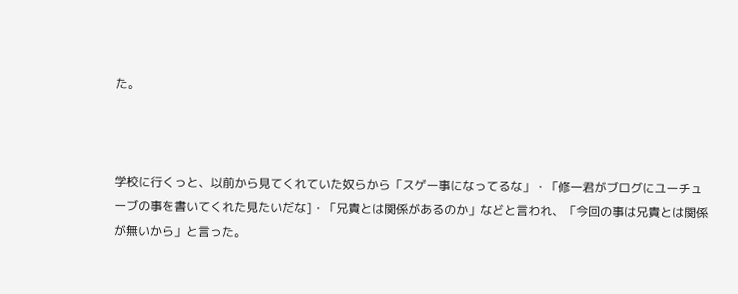た。



学校に行くっと、以前から見てくれていた奴らから「スゲー事になってるな」・「修一君がブログにユーチューブの事を書いてくれた見たいだな]・「兄貴とは関係があるのか」などと言われ、「今回の事は兄貴とは関係が無いから」と言った。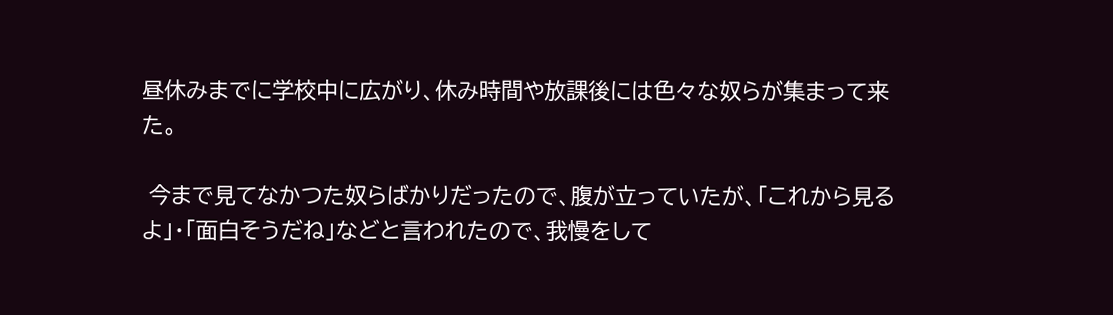昼休みまでに学校中に広がり、休み時間や放課後には色々な奴らが集まって来た。

 今まで見てなかつた奴らばかりだったので、腹が立っていたが、「これから見るよ」・「面白そうだね」などと言われたので、我慢をして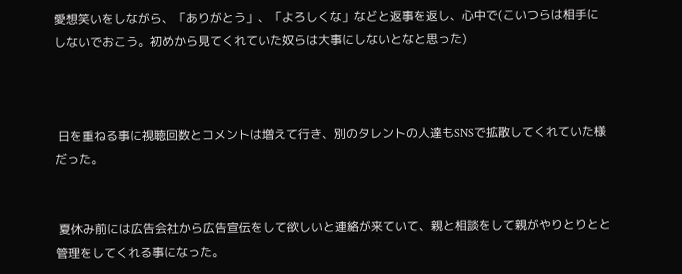愛想笑いをしながら、「ありがとう」、「よろしくな」などと返事を返し、心中で(こいつらは相手にしないでおこう。初めから見てくれていた奴らは大事にしないとなと思った)



 日を重ねる事に視聴回数とコメントは増えて行き、別のタレントの人達もSNSで拡散してくれていた様だった。


 夏休み前には広告会社から広告宣伝をして欲しいと連絡が来ていて、親と相談をして親がやりとりとと管理をしてくれる事になった。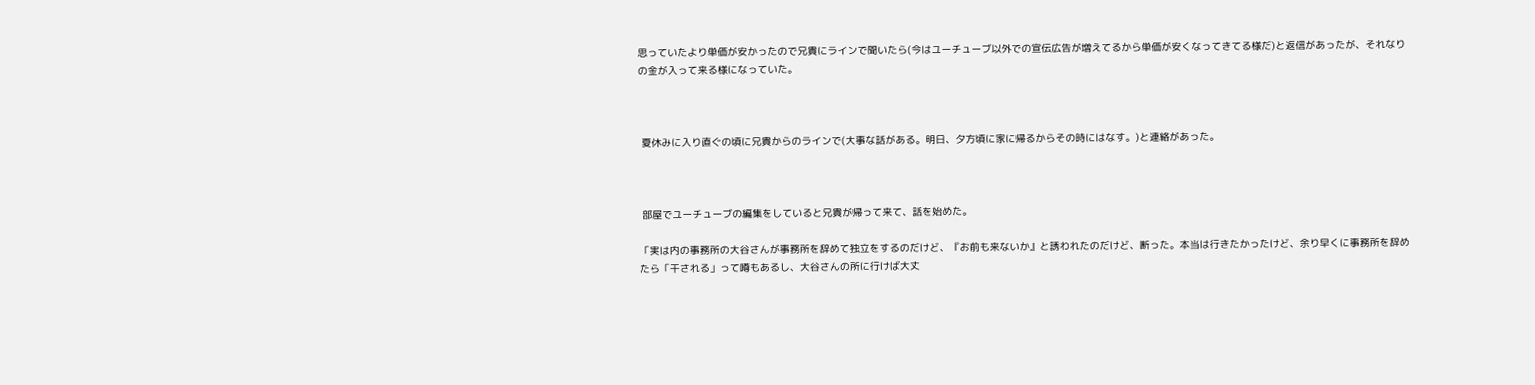思っていたより単価が安かったので兄貴にラインで聞いたら(今はユーチューブ以外での宣伝広告が増えてるから単価が安くなってきてる様だ)と返信があったが、それなりの金が入って来る様になっていた。



 夏休みに入り直ぐの頃に兄貴からのラインで(大事な話がある。明日、夕方頃に家に帰るからその時にはなす。)と連絡があった。



 部屋でユーチューブの編集をしていると兄貴が帰って来て、話を始めた。

「実は内の事務所の大谷さんが事務所を辞めて独立をするのだけど、『お前も来ないか』と誘われたのだけど、断った。本当は行きたかったけど、余り早くに事務所を辞めたら「干される」って噂もあるし、大谷さんの所に行けば大丈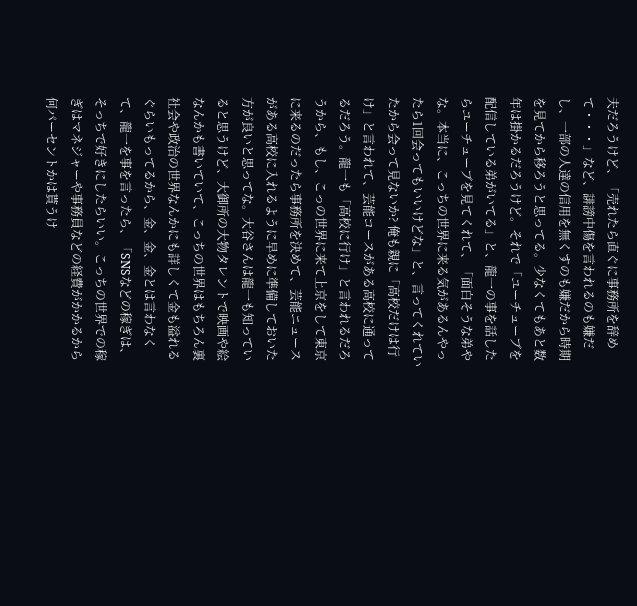夫だろうけど、「売れたら直ぐに事務所を辞めて・・・」など、誹謗中傷を言われるのも嫌だし、一部の人達の信用を無くすのも嫌だから時期を見てから移ろうと思ってる。少なくてもあと数年は掛かるだろうけど。それで「ユーチューブを配信している弟がいてる」と、龍一の事を話したらユーチューブを見てくれて、「面白そうな弟やな。本当に、こっちの世界に来る気があるんやったら1回会ってもいいけどな」と、言ってくれていたから会って見ないか? 俺も親に「高校だけは行け」と言われて、芸能コースがある高校に通ってるだろう。龍一も「高校に行け」と言われるだろうから、もし、こっの世界に来て上京をして東京に来るのだったら事務所を決めて、芸能ニュースがある高校に入れるように早めに準備しておいた方が良いと思ってな。大谷さんは龍一も知っていると思うけど、大御所の大物タレントで映画や絵なんかも書いていて、こっちの世界はもちろん裏社会や政治の世界なんかにも詳しくて金も溢れるぐらいもってるから、金、金、金とは言わなくて、龍一を事を言ったら、「SNSなどの稼ぎは、そっちで好きにしたらいい。こっちの世界での稼ぎはマネジャーや事務員などの経費がかかるから何パーセントかは貰うけ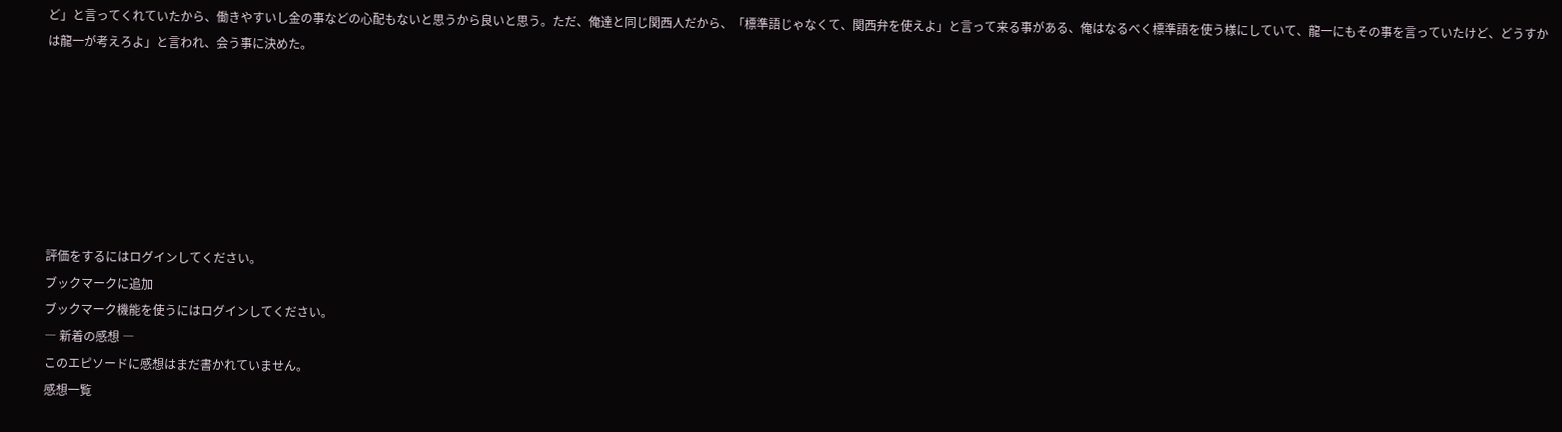ど」と言ってくれていたから、働きやすいし金の事などの心配もないと思うから良いと思う。ただ、俺達と同じ関西人だから、「標準語じゃなくて、関西弁を使えよ」と言って来る事がある、俺はなるべく標準語を使う様にしていて、龍一にもその事を言っていたけど、どうすかは龍一が考えろよ」と言われ、会う事に決めた。







評価をするにはログインしてください。
ブックマークに追加
ブックマーク機能を使うにはログインしてください。
― 新着の感想 ―
このエピソードに感想はまだ書かれていません。
感想一覧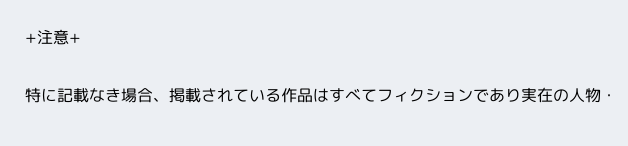+注意+

特に記載なき場合、掲載されている作品はすべてフィクションであり実在の人物・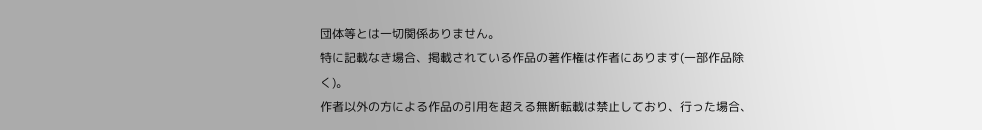団体等とは一切関係ありません。
特に記載なき場合、掲載されている作品の著作権は作者にあります(一部作品除く)。
作者以外の方による作品の引用を超える無断転載は禁止しており、行った場合、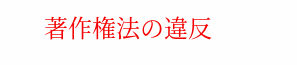著作権法の違反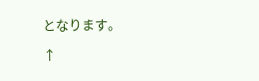となります。

↑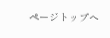ページトップへ